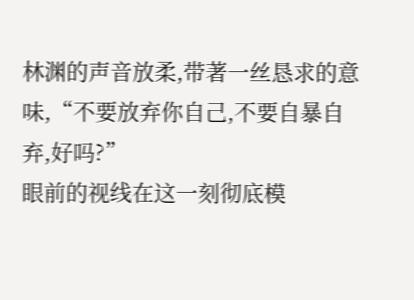林渊的声音放柔,带著一丝恳求的意味,“不要放弃你自己,不要自暴自弃,好吗?”
眼前的视线在这一刻彻底模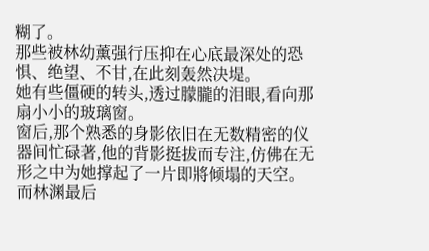糊了。
那些被林幼薰强行压抑在心底最深处的恐惧、绝望、不甘,在此刻轰然决堤。
她有些僵硬的转头,透过朦朧的泪眼,看向那扇小小的玻璃窗。
窗后,那个熟悉的身影依旧在无数精密的仪器间忙碌著,他的背影挺拔而专注,仿佛在无形之中为她撑起了一片即將倾塌的天空。
而林渊最后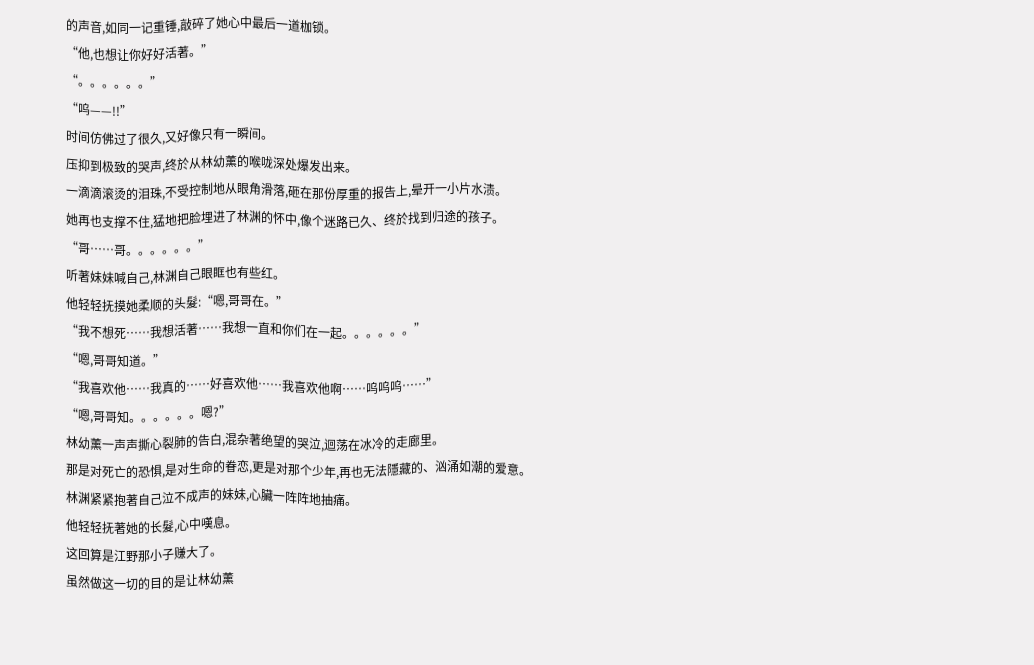的声音,如同一记重锤,敲碎了她心中最后一道枷锁。
“他,也想让你好好活著。”
“。。。。。。”
“呜——!!”
时间仿佛过了很久,又好像只有一瞬间。
压抑到极致的哭声,终於从林幼薰的喉咙深处爆发出来。
一滴滴滚烫的泪珠,不受控制地从眼角滑落,砸在那份厚重的报告上,晕开一小片水渍。
她再也支撑不住,猛地把脸埋进了林渊的怀中,像个迷路已久、终於找到归途的孩子。
“哥……哥。。。。。。”
听著妹妹喊自己,林渊自己眼眶也有些红。
他轻轻抚摸她柔顺的头髮:“嗯,哥哥在。”
“我不想死……我想活著……我想一直和你们在一起。。。。。。”
“嗯,哥哥知道。”
“我喜欢他……我真的……好喜欢他……我喜欢他啊……呜呜呜……”
“嗯,哥哥知。。。。。。嗯?”
林幼薰一声声撕心裂肺的告白,混杂著绝望的哭泣,迴荡在冰冷的走廊里。
那是对死亡的恐惧,是对生命的眷恋,更是对那个少年,再也无法隱藏的、汹涌如潮的爱意。
林渊紧紧抱著自己泣不成声的妹妹,心臟一阵阵地抽痛。
他轻轻抚著她的长髮,心中嘆息。
这回算是江野那小子赚大了。
虽然做这一切的目的是让林幼薰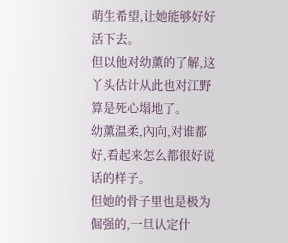萌生希望,让她能够好好活下去。
但以他对幼薰的了解,这丫头估计从此也对江野算是死心塌地了。
幼薰温柔,內向,对谁都好,看起来怎么都很好说话的样子。
但她的骨子里也是极为倔强的,一旦认定什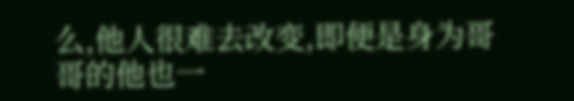么,他人很难去改变,即便是身为哥哥的他也一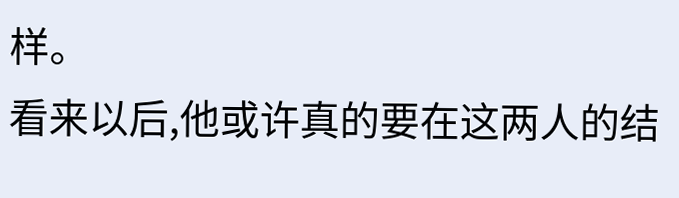样。
看来以后,他或许真的要在这两人的结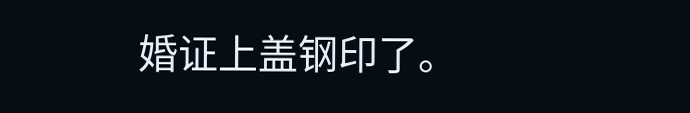婚证上盖钢印了。